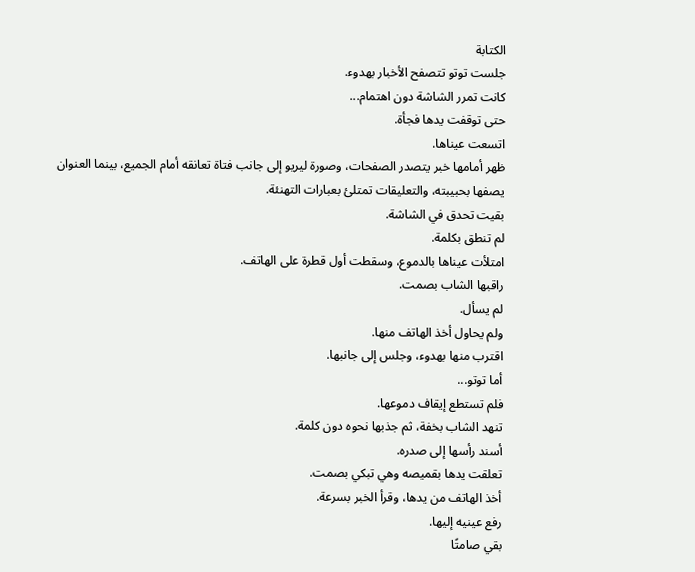الكتابة
جلست توتو تتصفح الأخبار بهدوء.
كانت تمرر الشاشة دون اهتمام...
حتى توقفت يدها فجأة.
اتسعت عيناها.
ظهر أمامها خبر يتصدر الصفحات، وصورة ليريو إلى جانب فتاة تعانقه أمام الجميع، بينما العنوان يصفها بحبيبته، والتعليقات تمتلئ بعبارات التهنئة.
بقيت تحدق في الشاشة.
لم تنطق بكلمة.
امتلأت عيناها بالدموع، وسقطت أول قطرة على الهاتف.
راقبها الشاب بصمت.
لم يسأل.
ولم يحاول أخذ الهاتف منها.
اقترب منها بهدوء، وجلس إلى جانبها.
أما توتو...
فلم تستطع إيقاف دموعها.
تنهد الشاب بخفة، ثم جذبها نحوه دون كلمة.
أسند رأسها إلى صدره.
تعلقت يدها بقميصه وهي تبكي بصمت.
أخذ الهاتف من يدها، وقرأ الخبر بسرعة.
رفع عينيه إليها.
بقي صامتًا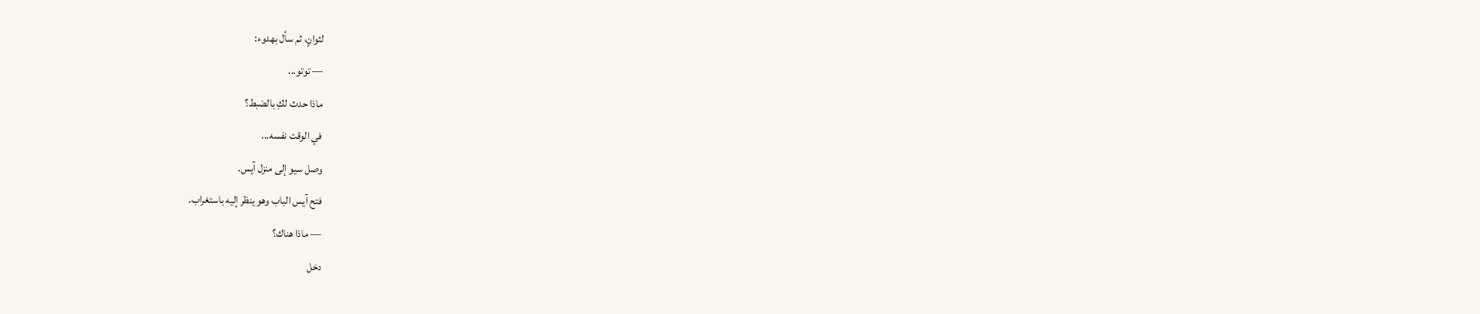لثوانٍ، ثم سأل بهدوء:
— توتو...
ماذا حدث لكِ بالضبط؟
في الوقت نفسه...
وصل سيو إلى منزل آيس.
فتح آيس الباب وهو ينظر إليه باستغراب.
— ماذا هناك؟
دخل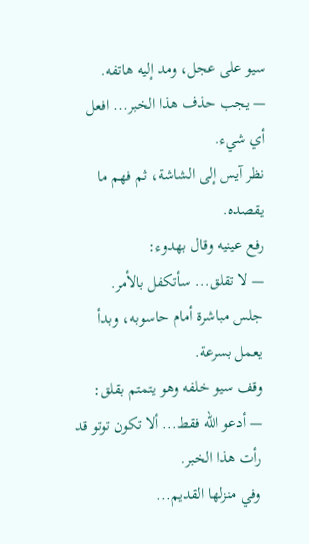سيو على عجل، ومد إليه هاتفه.
— يجب حذف هذا الخبر... افعل أي شيء.
نظر آيس إلى الشاشة، ثم فهم ما يقصده.
رفع عينيه وقال بهدوء:
— لا تقلق... سأتكفل بالأمر.
جلس مباشرة أمام حاسوبه، وبدأ يعمل بسرعة.
وقف سيو خلفه وهو يتمتم بقلق:
— أدعو الله فقط... ألا تكون توتو قد رأت هذا الخبر.
وفي منزلها القديم...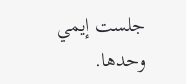جلست إيمي وحدها.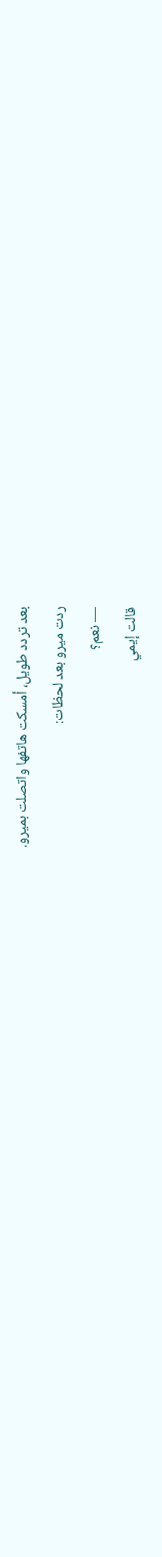بعد تردد طويل، أمسكت هاتفها واتصلت بميرو.
ردت ميرو بعد لحظات:
— نعم؟
قالت إيمي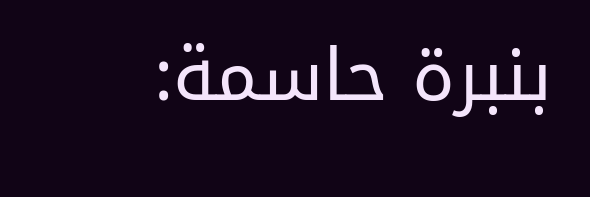بنبرة حاسمة: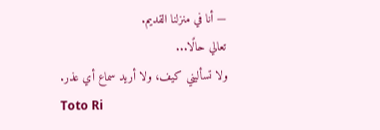— أنا في منزلنا القديم.
تعالي حالًا...
ولا تسأليني كيف، ولا أريد سماع أي عذر.
Toto Ri